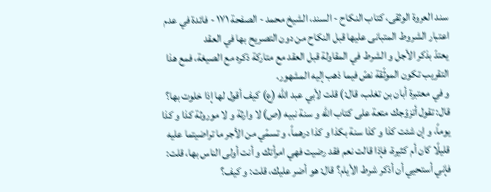سند العروة الوثقى، كتاب النكاح - السند، الشيخ محمد - الصفحة ١٧١ - فائدة في عدم اعتبار الشروط المتبانى عليها قبل النكاح من دون التصريح بها في العقد
يعتدّ بذكر الأجل و الشرط في المقاولة قبل العقد مع متاركة ذكره مع الصيغة، فمع هذا التقريب تكون الموثّقة نصّ فيما ذهب إليه المشهور.
و في معتبرة أبان بن تغلب، قال:) قلت لأبي عبد الله (ع) كيف أقول لها إذا خلوت بها؟ قال: تقول أتزوّجك متعة على كتاب الله و سنة نبيه (ص) لا وارثة و لا موروثة كذا و كذا يوماً، و إن شئت كذا و كذا سنة بكذا و كذا درهماً، و تسمّي من الأجر ما تراضيتما عليه قليلًا كان أم كثيرة، فإذا قالت نعم فقد رضيت فهي امرأتك و أنت أولى الناس بها، قلت: فإني أستحيي أن أذكر شرط الأيام؟ قال: هو أضر عليك، قلت: و كيف؟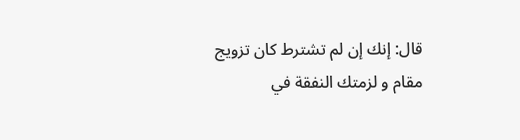قال: إنك إن لم تشترط كان تزويج مقام و لزمتك النفقة في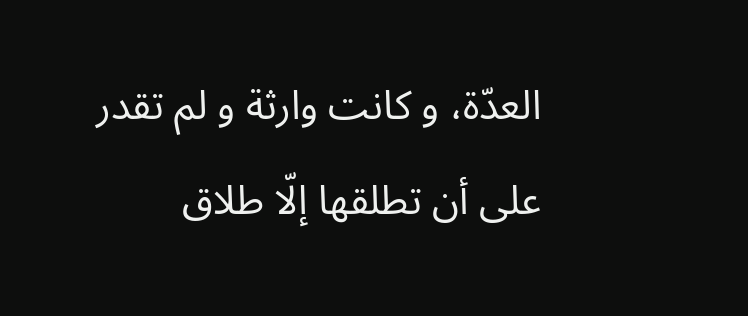العدّة، و كانت وارثة و لم تقدر على أن تطلقها إلّا طلاق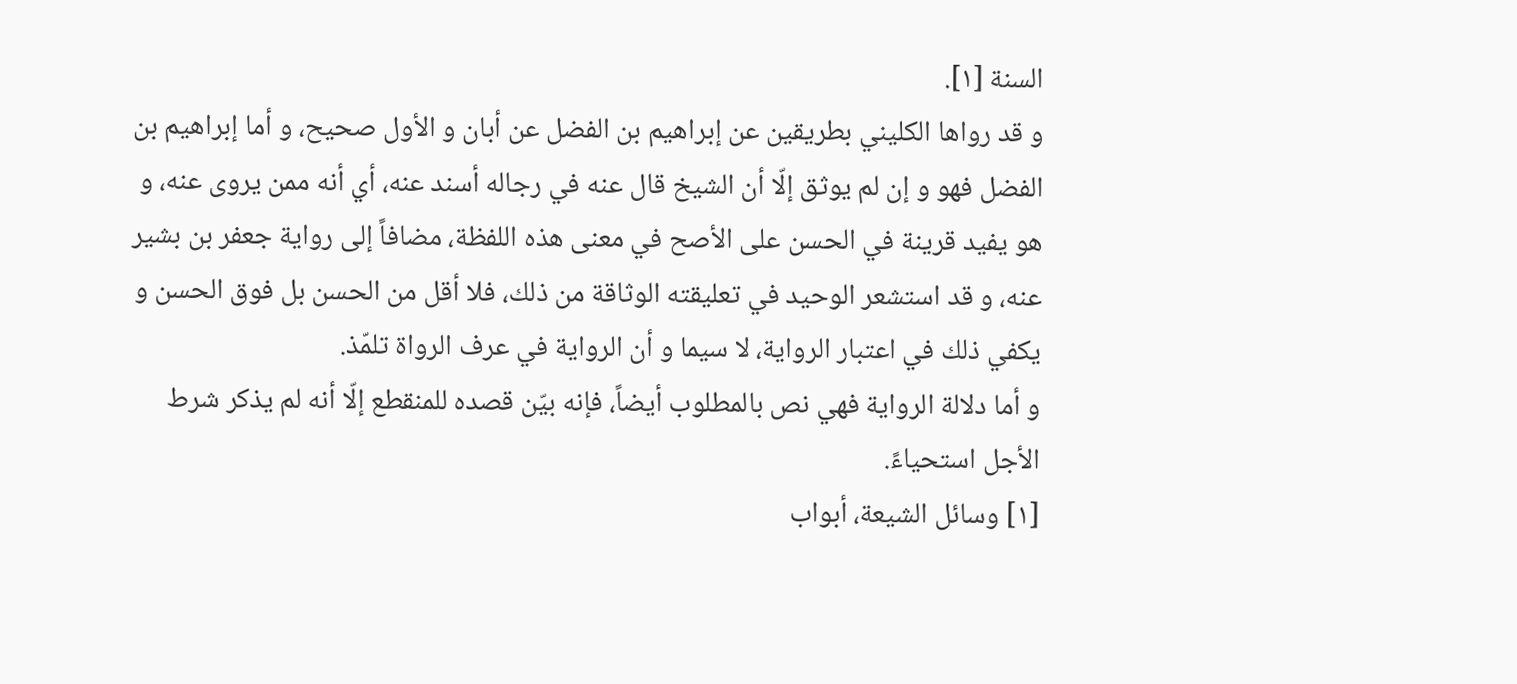السنة [١].
و قد رواها الكليني بطريقين عن إبراهيم بن الفضل عن أبان و الأول صحيح، و أما إبراهيم بن الفضل فهو و إن لم يوثق إلّا أن الشيخ قال عنه في رجاله أسند عنه، أي أنه ممن يروى عنه، و هو يفيد قرينة في الحسن على الأصح في معنى هذه اللفظة، مضافاً إلى رواية جعفر بن بشير عنه، و قد استشعر الوحيد في تعليقته الوثاقة من ذلك، فلا أقل من الحسن بل فوق الحسن و يكفي ذلك في اعتبار الرواية، لا سيما و أن الرواية في عرف الرواة تلمّذ.
و أما دلالة الرواية فهي نص بالمطلوب أيضاً، فإنه بيّن قصده للمنقطع إلّا أنه لم يذكر شرط الأجل استحياءً.
[١] وسائل الشيعة، أبواب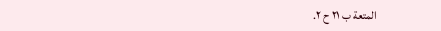المتعة ب ٢١ ح ٢.